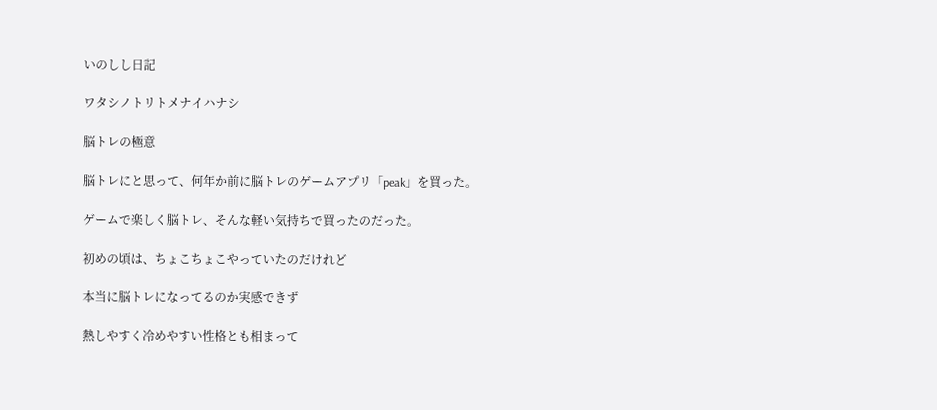いのしし日記

ワタシノトリトメナイハナシ

脳トレの極意

脳トレにと思って、何年か前に脳トレのゲームアプリ「peak」を買った。

ゲームで楽しく脳トレ、そんな軽い気持ちで買ったのだった。

初めの頃は、ちょこちょこやっていたのだけれど

本当に脳トレになってるのか実感できず

熱しやすく冷めやすい性格とも相まって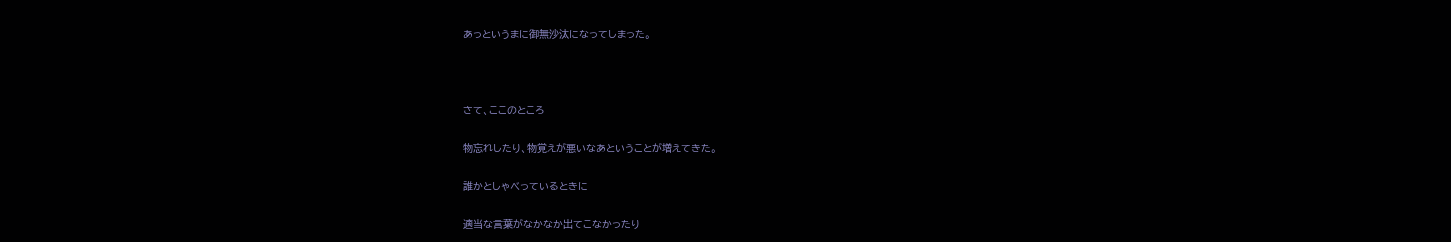あっというまに御無沙汰になってしまった。



さて、ここのところ

物忘れしたり、物覚えが悪いなあということが増えてきた。

誰かとしゃべっているときに

適当な言葉がなかなか出てこなかったり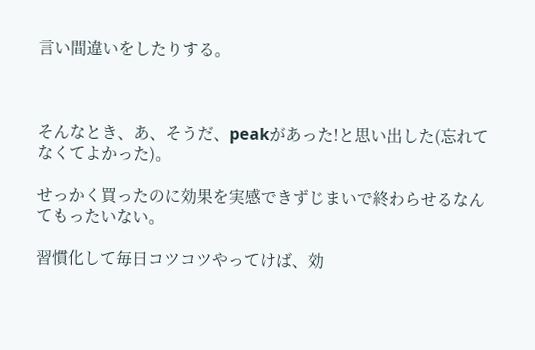言い間違いをしたりする。



そんなとき、あ、そうだ、peakがあった!と思い出した(忘れてなくてよかった)。

せっかく買ったのに効果を実感できずじまいで終わらせるなんてもったいない。

習慣化して毎日コツコツやってけば、効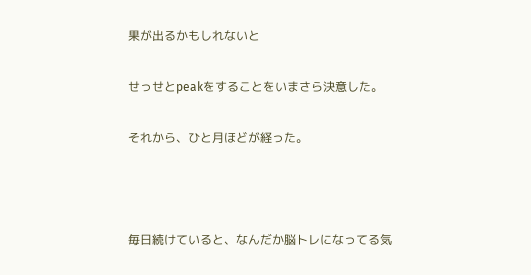果が出るかもしれないと

せっせとpeakをすることをいまさら決意した。

それから、ひと月ほどが経った。



毎日続けていると、なんだか脳トレになってる気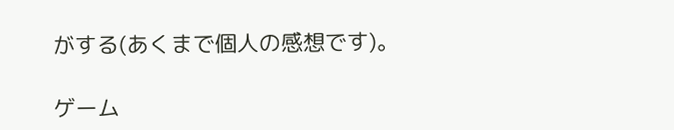がする(あくまで個人の感想です)。

ゲーム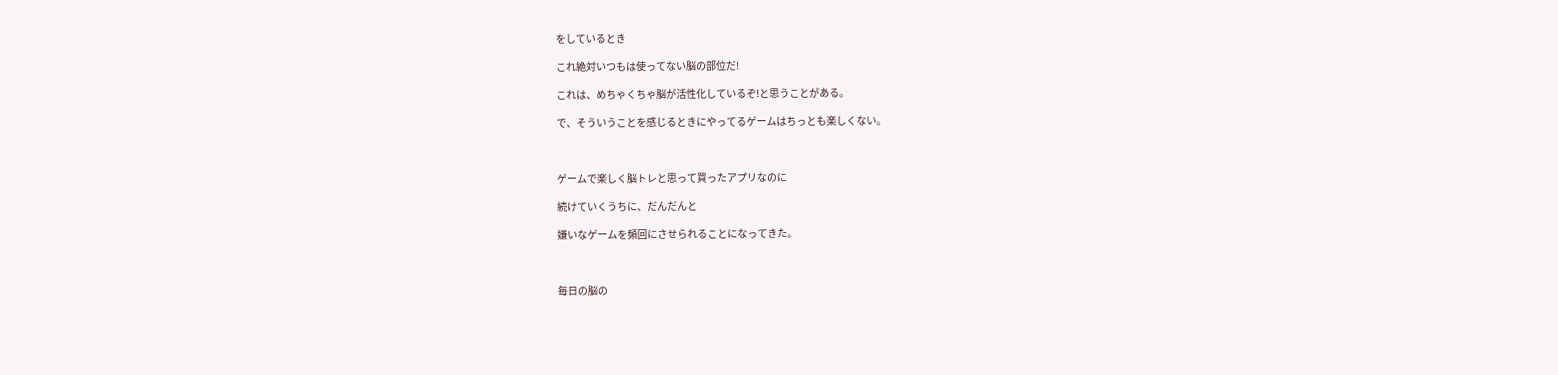をしているとき

これ絶対いつもは使ってない脳の部位だ!

これは、めちゃくちゃ脳が活性化しているぞ!と思うことがある。

で、そういうことを感じるときにやってるゲームはちっとも楽しくない。



ゲームで楽しく脳トレと思って買ったアプリなのに

続けていくうちに、だんだんと

嫌いなゲームを頻回にさせられることになってきた。



毎日の脳の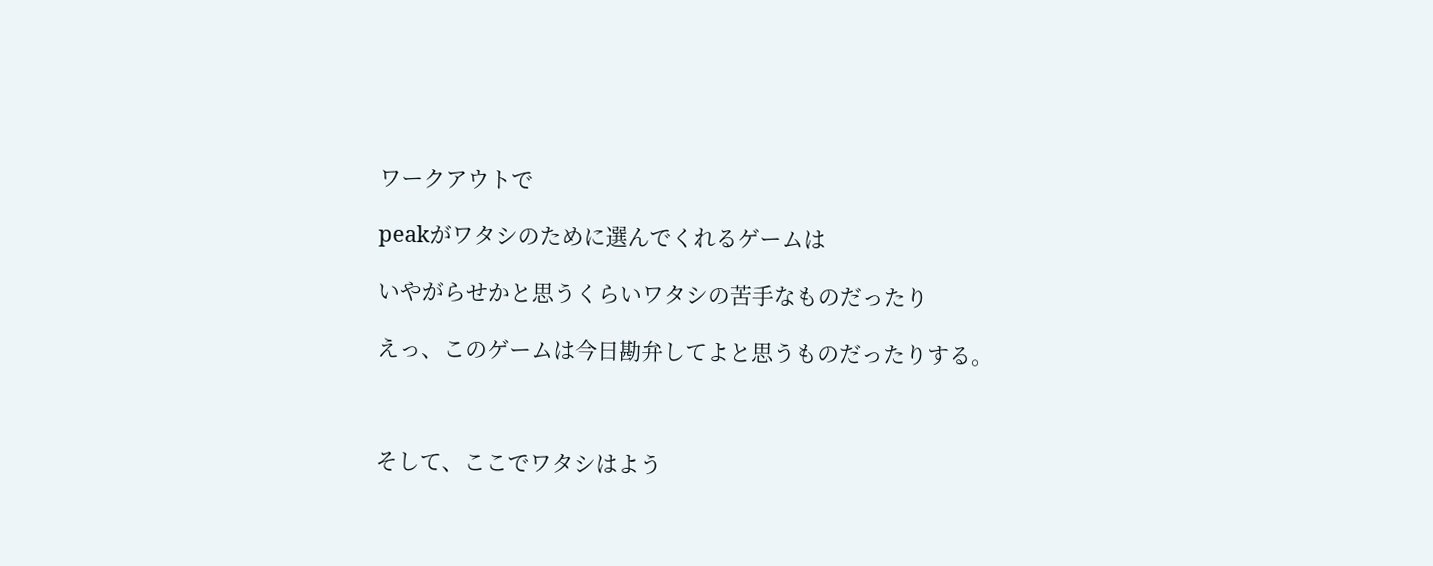ワークアウトで

peakがワタシのために選んでくれるゲームは

いやがらせかと思うくらいワタシの苦手なものだったり

えっ、このゲームは今日勘弁してよと思うものだったりする。



そして、ここでワタシはよう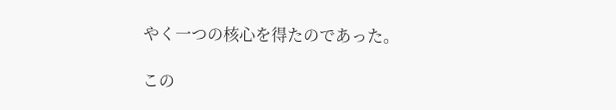やく一つの核心を得たのであった。

この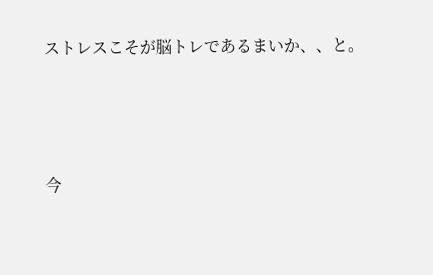ストレスこそが脳トレであるまいか、、と。



今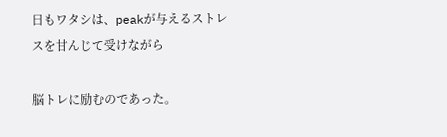日もワタシは、peakが与えるストレスを甘んじて受けながら

脳トレに励むのであった。